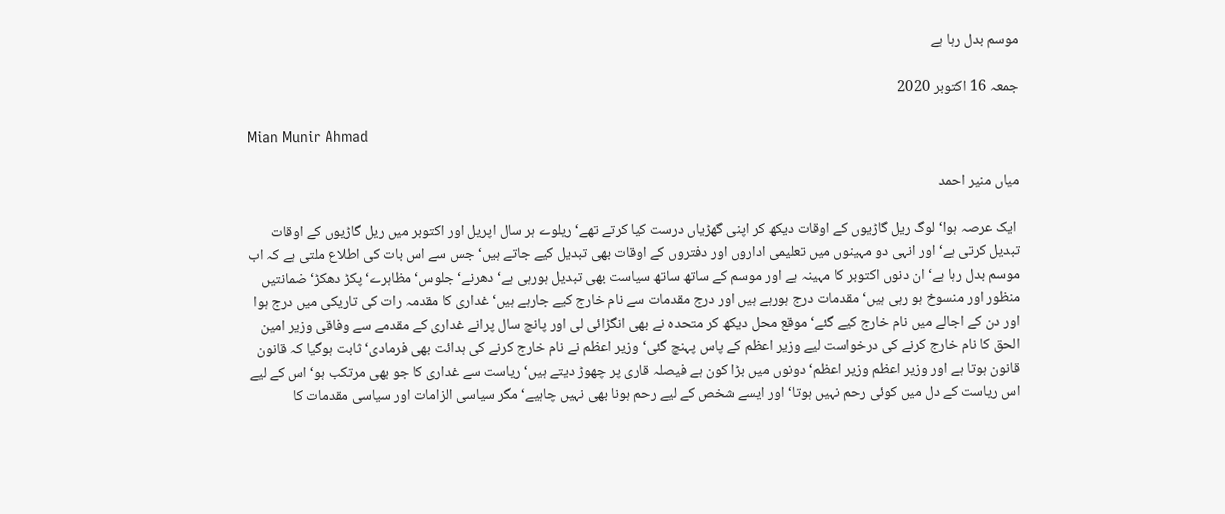موسم بدل رہا ہے

جمعہ 16 اکتوبر 2020

Mian Munir Ahmad

میاں منیر احمد

 ایک عرصہ ہوا‘ لوگ ریل گاڑیوں کے اوقات دیکھ کر اپنی گھڑیاں درست کیا کرتے تھے‘ ریلوے ہر سال اپریل اور اکتوبر میں ریل گاڑیوں کے اوقات تبدیل کرتی ہے‘ اور انہی دو مہینوں میں تعلیمی اداروں اور دفتروں کے اوقات بھی تبدیل کیے جاتے ہیں‘ جس سے اس بات کی اطلاع ملتی ہے کہ اب موسم بدل رہا ہے‘ ان دنوں اکتوبر کا مہینہ ہے اور موسم کے ساتھ ساتھ سیاست بھی تبدیل ہورہی ہے‘ دھرنے‘ جلوس‘ مظاہرے‘ پکڑ دھکڑ‘ ضمانتیں منظور اور منسوخ ہو رہی ہیں‘ مقدمات درج ہورہے ہیں اور درج مقدمات سے نام خارج کیے جارہے ہیں‘ غداری کا مقدمہ رات کی تاریکی میں درج ہوا اور دن کے اجالے میں نام خارج کیے گئے‘ موقع محل دیکھ کر متحدہ نے بھی انگڑائی لی اور پانچ سال پرانے غداری کے مقدمے سے وفاقی وزیر امین الحق کا نام خارج کرنے کی درخواست لیے وزیر اعظم کے پاس پہنچ گئی‘ وزیر اعظم نے نام خارج کرنے کی ہدائت بھی فرمادی‘ ثابت ہوگیا کہ قانون قانون ہوتا ہے اور وزیر اعظم وزیر اعظم‘ دونوں میں بڑا کون ہے فیصلہ قاری پر چھوڑ دیتے ہیں‘ ریاست سے غداری کا جو بھی مرتکب ہو‘ اس کے لیے اس ریاست کے دل میں کوئی رحم نہیں ہوتا‘ اور ایسے شخص کے لیے رحم ہونا بھی نہیں چاہیے‘ مگر سیاسی الزامات اور سیاسی مقدمات کا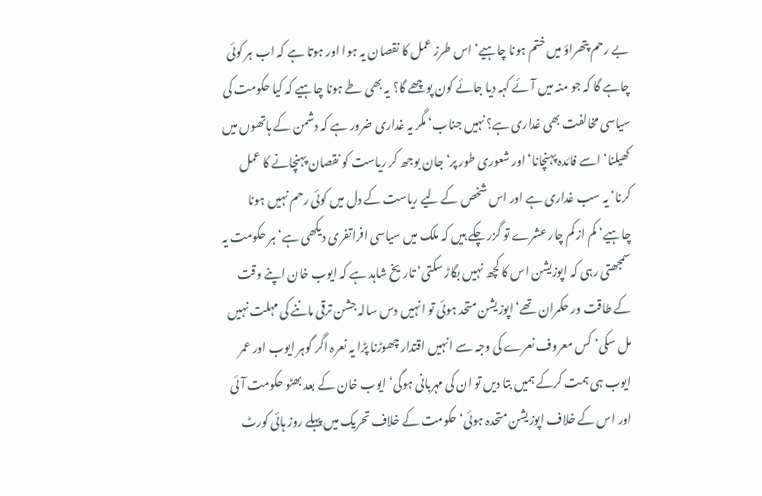بے رحم پتھراؤ میں ختم ہونا چاہیے‘ اس طرز عمل کا نقصان یہ ہوا اور ہوتا ہے کہ اب ہر کوئی چاہے گا کہ جو منہ میں آئے کہہ دیا جائے کون پوچھے گا؟ یہ بھی طے ہونا چاہیے کہ کیا حکومت کی سیاسی مخالفت بھی غداری ہے؟ نہیں جناب‘ مگر یہ غداری ضرور ہے کہ دشمن کے ہاتھوں میں کھیلنا‘ اسے فائدہ پہنچانا‘ اور شعوری طور پر‘ جان بوجھ کر ریاست کو نقصان پہنچانے کا عمل کرنا‘ یہ سب غداری ہے اور اس شخص کے لیے ریاست کے دل میں کوئی رحم نہیں ہونا چاہیے‘ کم از کم چار عشرے تو گزر چکے ہیں کہ ملک میں سیاسی افراتفری دیکھی ہے‘ ہر حکومت یہ سمجھتی رہی کہ اپوزیشن اس کا کچھ نہیں بگاڑ سکتی‘ تاریخ شاہد ہے کہ ایوب خان اپنے وقت کے طاقت ور حکمران تھے‘ اپوزیشن متحد ہوئی تو انہیں دس سالہ جشن ترقی ماننے کی مہلت نہیں مل سکی‘ کس معروف نعرے کی وجہ سے انہیں اقتدار چھوڑنا پڑا یہ نعرہ اگر گوہر ایوب اور عمر ایوب ہی ہمت کرکے ہمیں بتا دیں تو ان کی مہربانی ہوگی‘ ایوب خان کے بعد بھٹو حکومت آئی اور اس کے خلاف اپوزیشن متحدہ ہوئی‘ حکومت کے خلاف تحریک میں پہلے روز ہائی کورٹ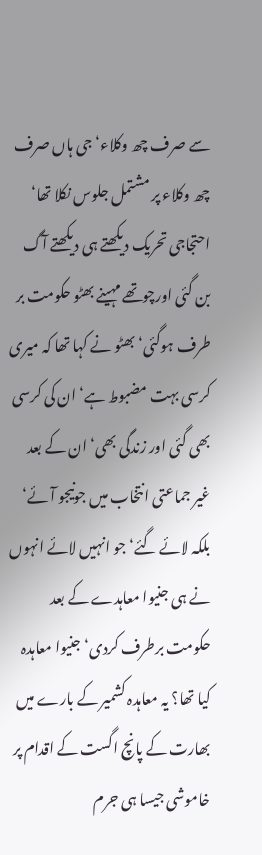سے صرف چھ وکلاء‘ جی ہاں صرف چھ وکلاء پر مشتمل جلوس نکلا تھا‘ احتجاجی تحریک دیکھتے ہی دیکھتے آگ بن گئی اورچوتھے مہینے بھٹو حکومت بر طرف ہوگئی‘ بھٹو نے کہا تھا کہ میری کرسی بہت مضبوط ہے‘ ان کی کرسی بھی گئی اور زندگی بھی‘ ان کے بعد غیر جماعتی انتخاب میں جونیجو آئے‘ بلکہ لائے گئے‘ جو انہیں لائے انہوں نے ہی جنیوا معاہدے کے بعد حکومت برطرف کردی‘ جنیوا معاہدہ کیا تھا؟ یہ معاہدہ کشمیر کے بارے میں بھارت کے پانچ اگست کے اقدام پر خاموشی جیسا ہی جرم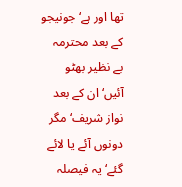تھا اور ہے‘ جونیجو کے بعد محترمہ بے نظیر بھٹو آئیں‘ ان کے بعد نواز شریف‘ مگر دونوں آئے یا لائے گئے‘ یہ فیصلہ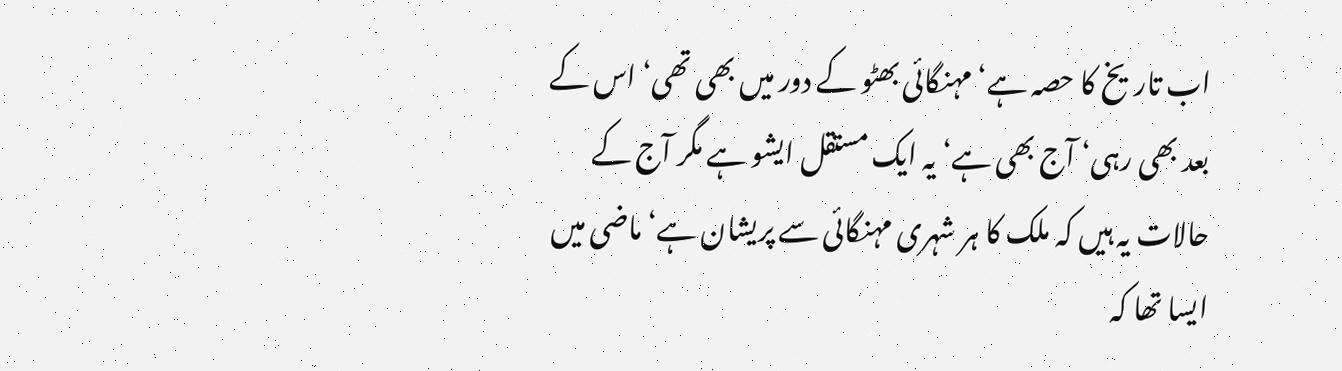اب تاریخ کا حصہ ہے‘ مہنگائی بھٹو کے دور میں بھی تھی‘ اس کے بعد بھی رہی‘ آج بھی ہے‘ یہ ایک مستقل ایشو ہے مگر آج کے حالات یہ ہیں کہ ملک کا ہر شہری مہنگائی سے پریشان ہے‘ ماضی میں ایسا تھا کہ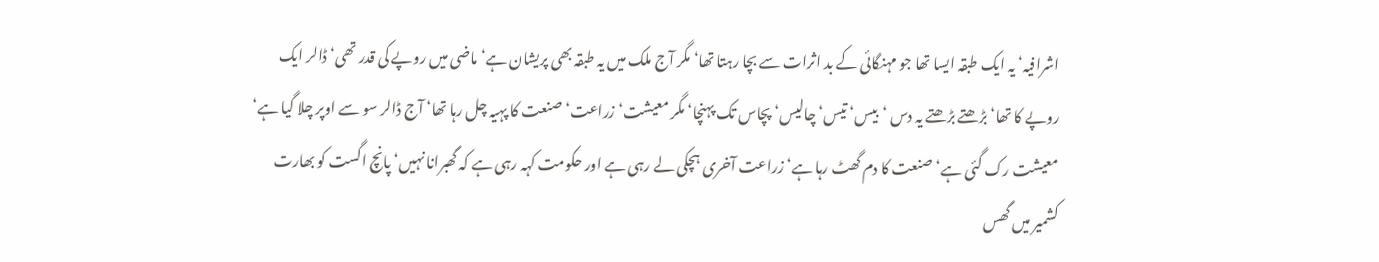اشرافیہ‘ یہ ایک طبقہ ایسا تھا جو مہنگائی کے بد اثرات سے بچا رہتا تھا‘ مگر آج ملک میں یہ طبقہ بھی پریشان ہے‘ ماضی میں روپے کی قدر تھی‘ ڈالر ایک روپے کا تھا‘ بڑھتے بڑھتے یہ دس ‘بیس‘ تیس‘ چالیس‘ پچاس تک پہنچا‘ مگر معیشت‘ زراعت‘ صنعت کا پہیہ چل رہا تھا‘ آج ڈالر سو سے اوپر چلا گیا ہے‘ معیشت رک گئی ہے‘ صنعت کا دم گھٹ رہا ہے‘ زراعت آخری ہچکی لے رہی ہے اور حکومت کہہ رہی ہے کہ گھبرانا نہیں‘ پانچ اگست کو بھارت کشمیر میں گھس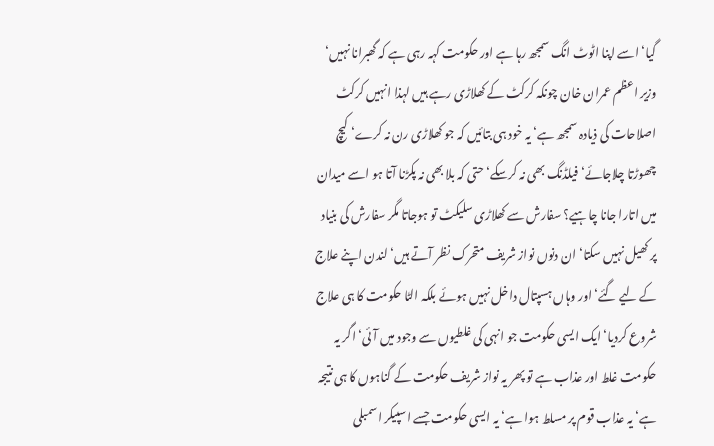گیا‘ اسے اپنا اٹوٹ انگ سمجھ رہا ہے اور حکومت کہہ رہی ہے کہ گھبرانا نہیں‘ وزیر اعظم عمران خان چونکہ کرکٹ کے کھلاڑی رہے ہیں لہذا انہیں کرکٹ اصلاحات کی ذیادہ سمجھ ہے‘ یہ خود ہی بتائیں کہ جو کھلاڑی رن نہ کرے‘ کیچ چھوڑتا چلاجائے‘ فیلڈنگ بھی نہ کرسکے‘ حتی کہ بلا بھی نہ پکڑنا آتا ہو اسے میدان میں اتارا جانا چاہیے؟ سفارش سے کھلاڑی سلیکٹ تو ہوجاتا مگر سفارش کی بنیاد پر کھیل نہیں سکتا‘ ان دنوں نواز شریف متحرک نظر آتے ہیں‘ لندن اپنے علاج کے لیے گئے‘ اور وہاں ہسپتال داخل نہیں ہوئے بلکہ الٹا حکومت کا ہی علاج شروع کردیا‘ ایک ایسی حکومت جو انہی کی غلطیوں سے وجود میں آئی‘ اگر یہ حکومت غلط اور عذاب ہے تو پھر یہ نواز شریف حکومت کے گناہوں کا ہی نتیجہ ہے‘ یہ عذاب قوم پر مسلط ہوا ہے‘ یہ ایسی حکومت جسے اسپیکر اسمبلی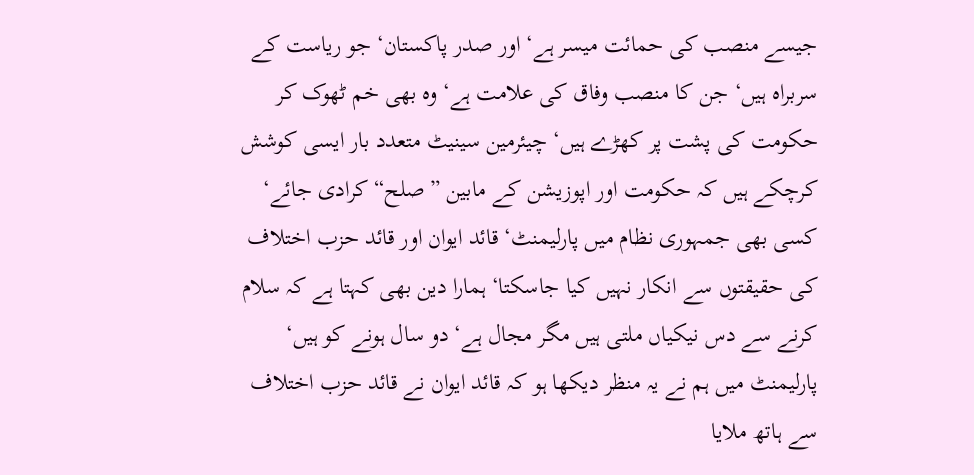جیسے منصب کی حمائت میسر ہے‘ اور صدر پاکستان‘ جو ریاست کے سربراہ ہیں‘ جن کا منصب وفاق کی علامت ہے‘ وہ بھی خم ٹھوک کر حکومت کی پشت پر کھڑے ہیں‘ چیئرمین سینیٹ متعدد بار ایسی کوشش کرچکے ہیں کہ حکومت اور اپوزیشن کے مابین ”صلح“ کرادی جائے‘ کسی بھی جمہوری نظام میں پارلیمنٹ‘ قائد ایوان اور قائد حزب اختلاف کی حقیقتوں سے انکار نہیں کیا جاسکتا‘ ہمارا دین بھی کہتا ہے کہ سلام کرنے سے دس نیکیاں ملتی ہیں مگر مجال ہے‘ دو سال ہونے کو ہیں‘ پارلیمنٹ میں ہم نے یہ منظر دیکھا ہو کہ قائد ایوان نے قائد حزب اختلاف سے ہاتھ ملایا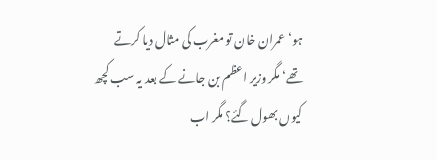ہو‘ عمران خان تو مغرب کی مثال دیا کرتے تھے‘ مگر وزیر اعظم بن جانے کے بعد یہ سب کچھ کیوں بھول گئے؟ مگر اب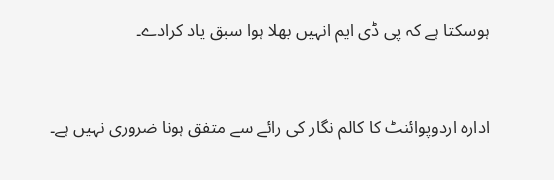ہوسکتا ہے کہ پی ڈی ایم انہیں بھلا ہوا سبق یاد کرادے۔


ادارہ اردوپوائنٹ کا کالم نگار کی رائے سے متفق ہونا ضروری نہیں ہے۔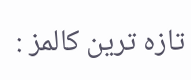تازہ ترین کالمز :